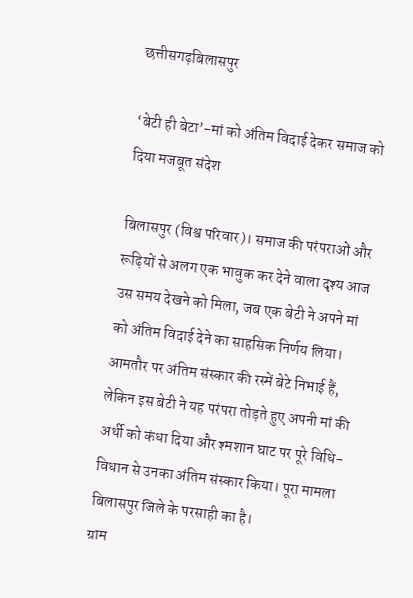छत्तीसगढ़बिलासपुर

‘बेटी ही बेटा’-मां को अंतिम विदाई देकर समाज को दिया मजबूत संदेश

बिलासपुर (विश्व परिवार)। समाज की परंपराओं और रूढ़ियों से अलग एक भावुक कर देने वाला दृश्य आज उस समय देखने को मिला, जब एक बेटी ने अपने मां को अंतिम विदाई देने का साहसिक निर्णय लिया। आमतौर पर अंतिम संस्कार की रस्में बेटे निभाई हैं, लेकिन इस बेटी ने यह परंपरा तोड़ते हुए अपनी मां की अर्थी को कंधा दिया और श्मशान घाट पर पूरे विधि-विधान से उनका अंतिम संस्कार किया। पूरा मामला बिलासपुर जिले के परसाही का है।
ग्राम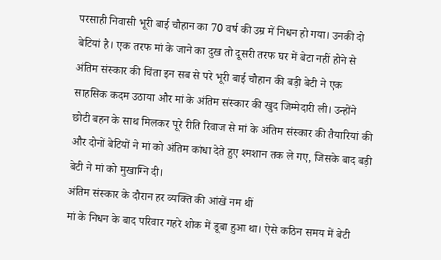परसाही निवासी भूरी बाई चौहान का 70 वर्ष की उम्र में निधन हो गया। उनकी दो बेटियां है। एक तरफ मां के जाने का दुख तो दूसरी तरफ घर में बेटा नहीं होने से अंतिम संस्कार की चिंता इन सब से परे भूरी बाई चौहान की बड़ी बेटी ने एक साहसिक कदम उठाया और मां के अंतिम संस्कार की खुद जिम्मेदारी ली। उन्होंने छोटी बहन के साथ मिलकर पूरे रीति रिवाज से मां के अंतिम संस्कार की तैयारियां की और दोनों बेटियों ने मां को अंतिम कांधा देते हुए श्मशान तक ले गए, जिसके बाद बड़ी बेटी ने मां को मुखाग्नि दी।
अंतिम संस्कार के दौरान हर व्यक्ति की आंखें नम थीं
मां के निधन के बाद परिवार गहरे शोक में डूबा हुआ था। ऐसे कठिन समय में बेटी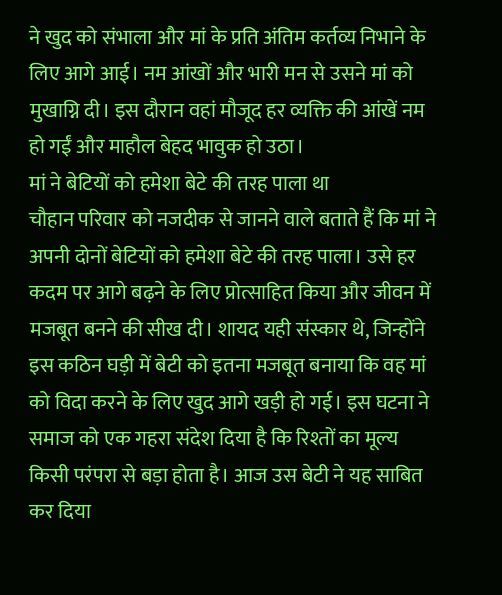ने खुद को संभाला और मां के प्रति अंतिम कर्तव्य निभाने के लिए आगे आई। नम आंखों और भारी मन से उसने मां को मुखाग्नि दी। इस दौरान वहां मौजूद हर व्यक्ति की आंखें नम हो गईं और माहौल बेहद भावुक हो उठा।
मां ने बेटियों को हमेशा बेटे की तरह पाला था
चौहान परिवार को नजदीक से जानने वाले बताते हैं कि मां ने अपनी दोनों बेटियों को हमेशा बेटे की तरह पाला। उसे हर कदम पर आगे बढ़ने के लिए प्रोत्साहित किया और जीवन में मजबूत बनने की सीख दी। शायद यही संस्कार थे, जिन्होंने इस कठिन घड़ी में बेटी को इतना मजबूत बनाया कि वह मां को विदा करने के लिए खुद आगे खड़ी हो गई। इस घटना ने समाज को एक गहरा संदेश दिया है कि रिश्तों का मूल्य किसी परंपरा से बड़ा होता है। आज उस बेटी ने यह साबित कर दिया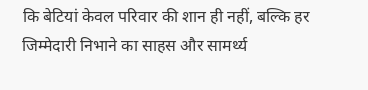कि बेटियां केवल परिवार की शान ही नहीं, बल्कि हर जिम्मेदारी निभाने का साहस और सामर्थ्य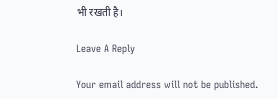भी रखती है।

Leave A Reply

Your email address will not be published.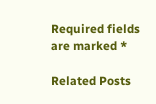Required fields are marked *

Related Posts